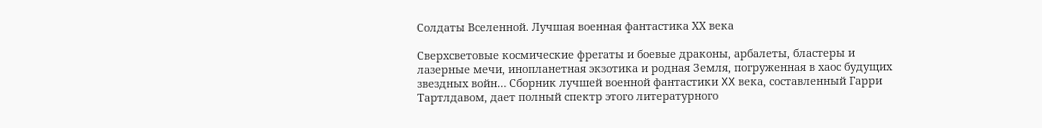Солдаты Вселенной. Лучшая военная фантастика ХХ века

Сверхсветовые космические фрегаты и боевые драконы, арбалеты, бластеры и лазерные мечи, инопланетная экзотика и родная Земля, погруженная в хаос будущих звездных войн… Сборник лучшей военной фантастики XX века, составленный Гарри Тартлдавом, дает полный спектр этого литературного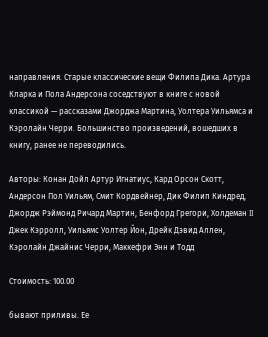направления. Старые классические вещи Филипа Дика. Артура Кларка и Пола Андерсона соседствуют в книге с новой классикой — рассказами Джорджа Мартина, Уолтера Уильямса и Кэролайн Черри. Большинство произведений, вошедших в книгу, ранее не переводились.

Авторы: Конан Дойл Артур Игнатиус, Кард Орсон Скотт, Андерсон Пол Уильям, Смит Кордвейнер, Дик Филип Киндред, Джордж Рэймонд Ричард Мартин, Бенфорд Грегори, Холдеман II Джек Кэрролл, Уильямс Уолтер Йон, Дрейк Дэвид Аллен, Кэролайн Джайнис Черри, Маккефри Энн и Тодд

Стоимость: 100.00

бывают приливы. Ее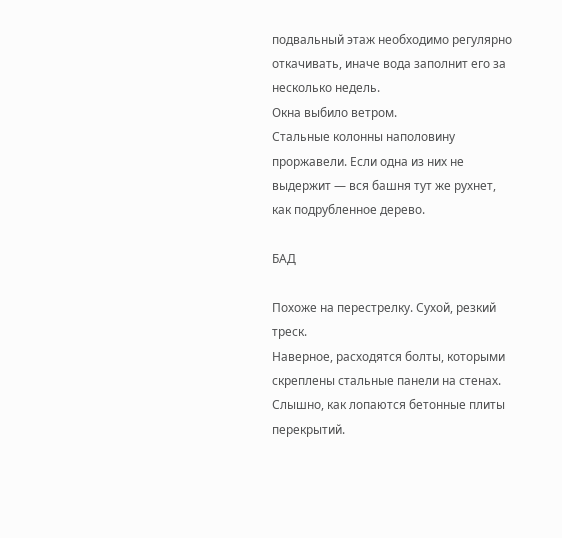подвальный этаж необходимо регулярно откачивать, иначе вода заполнит его за несколько недель.
Окна выбило ветром.
Стальные колонны наполовину проржавели. Если одна из них не выдержит — вся башня тут же рухнет, как подрубленное дерево.

БАД

Похоже на перестрелку. Сухой, резкий треск.
Наверное, расходятся болты, которыми скреплены стальные панели на стенах.
Слышно, как лопаются бетонные плиты перекрытий.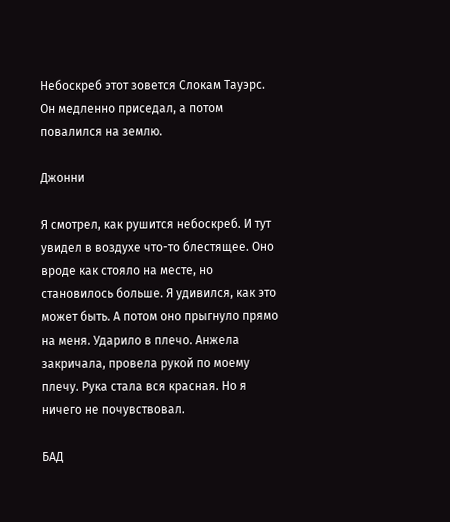Небоскреб этот зовется Слокам Тауэрс.
Он медленно приседал, а потом повалился на землю.

Джонни

Я смотрел, как рушится небоскреб. И тут увидел в воздухе что-то блестящее. Оно вроде как стояло на месте, но становилось больше. Я удивился, как это может быть. А потом оно прыгнуло прямо на меня. Ударило в плечо. Анжела закричала, провела рукой по моему плечу. Рука стала вся красная. Но я ничего не почувствовал.

БАД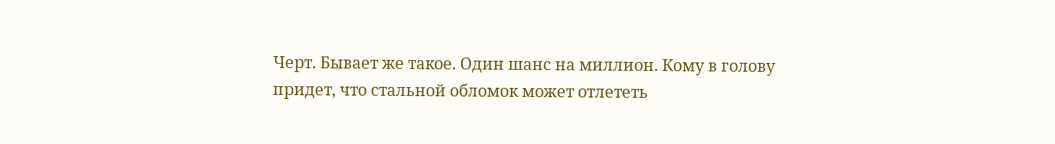Черт. Бывает же такое. Один шанс на миллион. Кому в голову придет, что стальной обломок может отлететь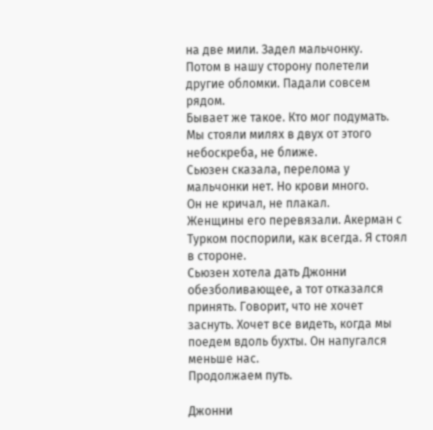на две мили. Задел мальчонку.
Потом в нашу сторону полетели другие обломки. Падали совсем рядом.
Бывает же такое. Кто мог подумать. Мы стояли милях в двух от этого небоскреба, не ближе.
Сьюзен сказала, перелома у мальчонки нет. Но крови много.
Он не кричал, не плакал.
Женщины его перевязали. Акерман с Турком поспорили, как всегда. Я стоял в стороне.
Сьюзен хотела дать Джонни обезболивающее, а тот отказался принять. Говорит, что не хочет заснуть. Хочет все видеть, когда мы поедем вдоль бухты. Он напугался меньше нас.
Продолжаем путь.

Джонни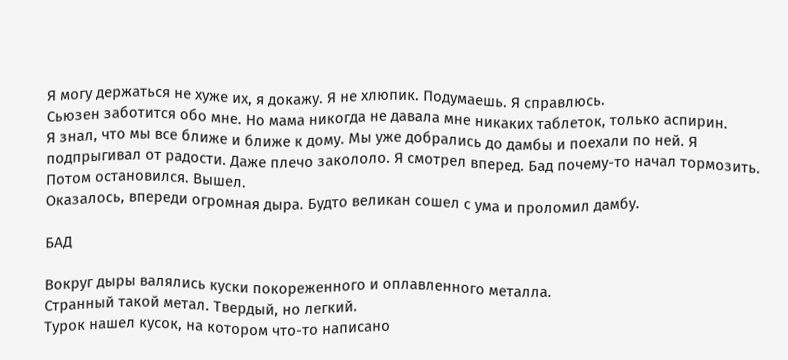Я могу держаться не хуже их, я докажу. Я не хлюпик. Подумаешь. Я справлюсь.
Сьюзен заботится обо мне. Но мама никогда не давала мне никаких таблеток, только аспирин.
Я знал, что мы все ближе и ближе к дому. Мы уже добрались до дамбы и поехали по ней. Я подпрыгивал от радости. Даже плечо закололо. Я смотрел вперед. Бад почему-то начал тормозить.
Потом остановился. Вышел.
Оказалось, впереди огромная дыра. Будто великан сошел с ума и проломил дамбу.

БАД

Вокруг дыры валялись куски покореженного и оплавленного металла.
Странный такой метал. Твердый, но легкий.
Турок нашел кусок, на котором что-то написано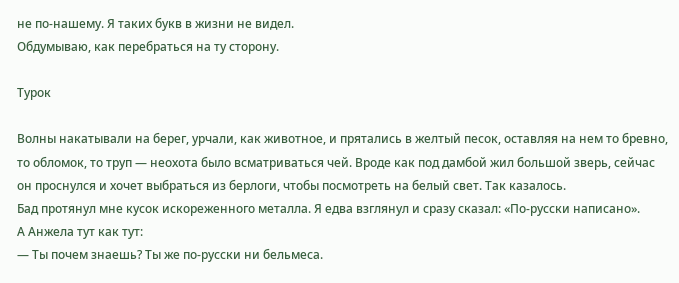не по-нашему. Я таких букв в жизни не видел.
Обдумываю, как перебраться на ту сторону.

Турок

Волны накатывали на берег, урчали, как животное, и прятались в желтый песок, оставляя на нем то бревно, то обломок, то труп — неохота было всматриваться чей. Вроде как под дамбой жил большой зверь, сейчас он проснулся и хочет выбраться из берлоги, чтобы посмотреть на белый свет. Так казалось.
Бад протянул мне кусок искореженного металла. Я едва взглянул и сразу сказал: «По-русски написано».
А Анжела тут как тут:
— Ты почем знаешь? Ты же по-русски ни бельмеса.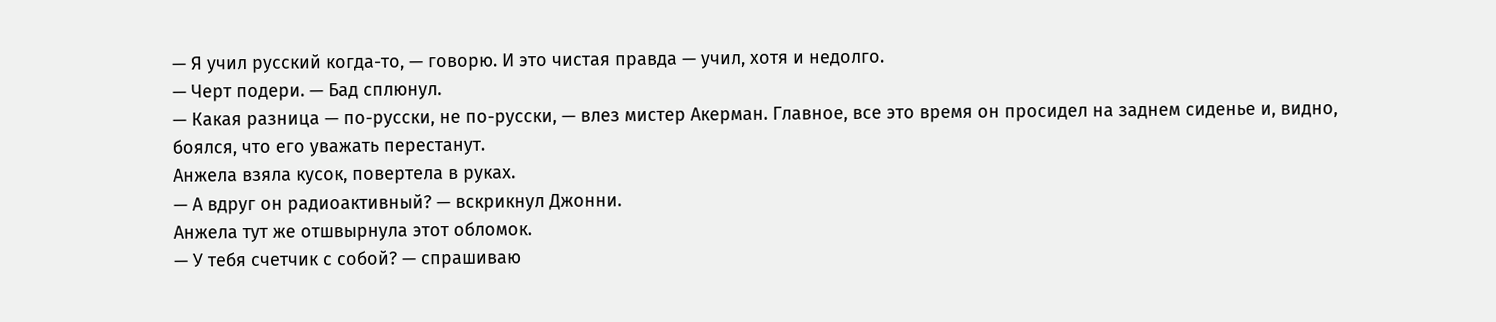— Я учил русский когда-то, — говорю. И это чистая правда — учил, хотя и недолго.
— Черт подери. — Бад сплюнул.
— Какая разница — по-русски, не по-русски, — влез мистер Акерман. Главное, все это время он просидел на заднем сиденье и, видно, боялся, что его уважать перестанут.
Анжела взяла кусок, повертела в руках.
— А вдруг он радиоактивный? — вскрикнул Джонни.
Анжела тут же отшвырнула этот обломок.
— У тебя счетчик с собой? — спрашиваю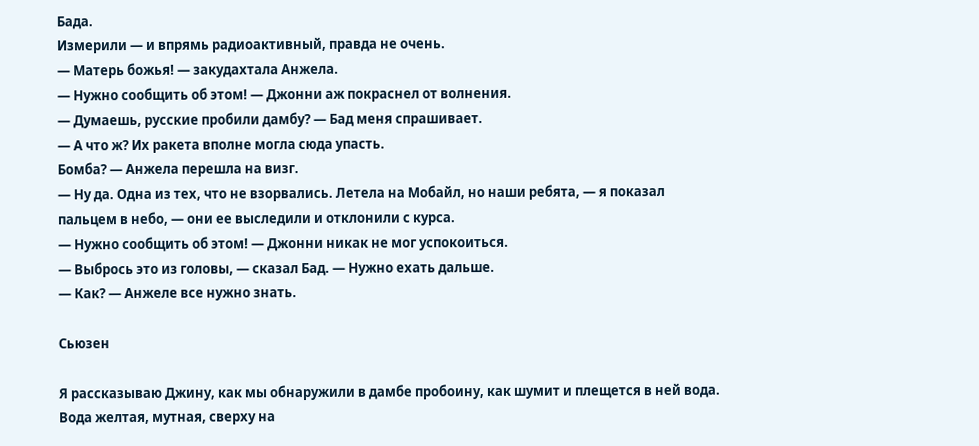Бада.
Измерили — и впрямь радиоактивный, правда не очень.
— Матерь божья! — закудахтала Анжела.
— Нужно сообщить об этом! — Джонни аж покраснел от волнения.
— Думаешь, русские пробили дамбу? — Бад меня спрашивает.
— А что ж? Их ракета вполне могла сюда упасть.
Бомба? — Анжела перешла на визг.
— Ну да. Одна из тех, что не взорвались. Летела на Мобайл, но наши ребята, — я показал пальцем в небо, — они ее выследили и отклонили с курса.
— Нужно сообщить об этом! — Джонни никак не мог успокоиться.
— Выбрось это из головы, — сказал Бад. — Нужно ехать дальше.
— Как? — Анжеле все нужно знать.

Сьюзен

Я рассказываю Джину, как мы обнаружили в дамбе пробоину, как шумит и плещется в ней вода. Вода желтая, мутная, сверху на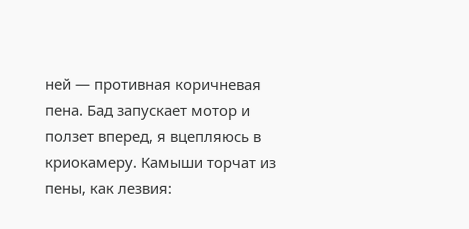ней — противная коричневая пена. Бад запускает мотор и ползет вперед, я вцепляюсь в криокамеру. Камыши торчат из пены, как лезвия: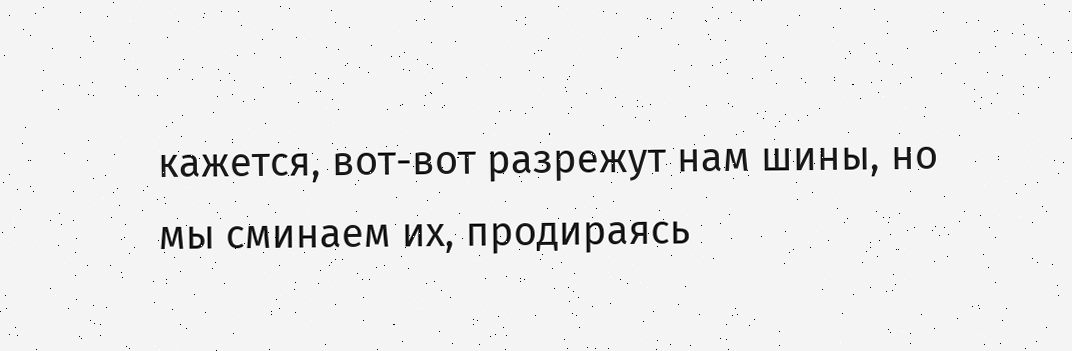кажется, вот-вот разрежут нам шины, но мы сминаем их, продираясь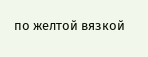по желтой вязкой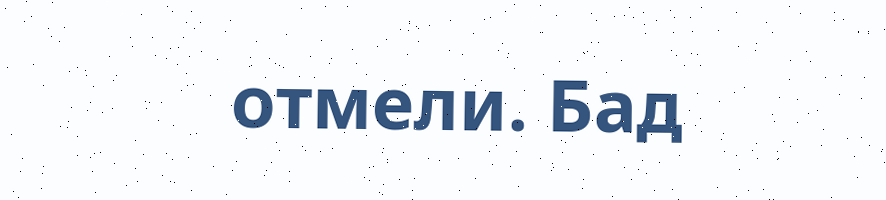отмели. Бад